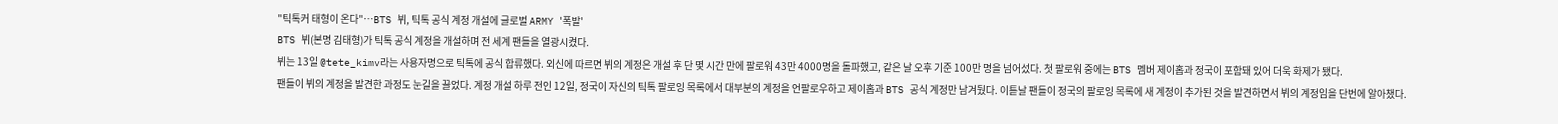"틱톡커 태형이 온다"…BTS 뷔, 틱톡 공식 계정 개설에 글로벌 ARMY '폭발'
BTS 뷔(본명 김태형)가 틱톡 공식 계정을 개설하며 전 세계 팬들을 열광시켰다.
뷔는 13일 @tete_kimv라는 사용자명으로 틱톡에 공식 합류했다. 외신에 따르면 뷔의 계정은 개설 후 단 몇 시간 만에 팔로워 43만 4000명을 돌파했고, 같은 날 오후 기준 100만 명을 넘어섰다. 첫 팔로워 중에는 BTS 멤버 제이홉과 정국이 포함돼 있어 더욱 화제가 됐다.
팬들이 뷔의 계정을 발견한 과정도 눈길을 끌었다. 계정 개설 하루 전인 12일, 정국이 자신의 틱톡 팔로잉 목록에서 대부분의 계정을 언팔로우하고 제이홉과 BTS 공식 계정만 남겨뒀다. 이튿날 팬들이 정국의 팔로잉 목록에 새 계정이 추가된 것을 발견하면서 뷔의 계정임을 단번에 알아챘다.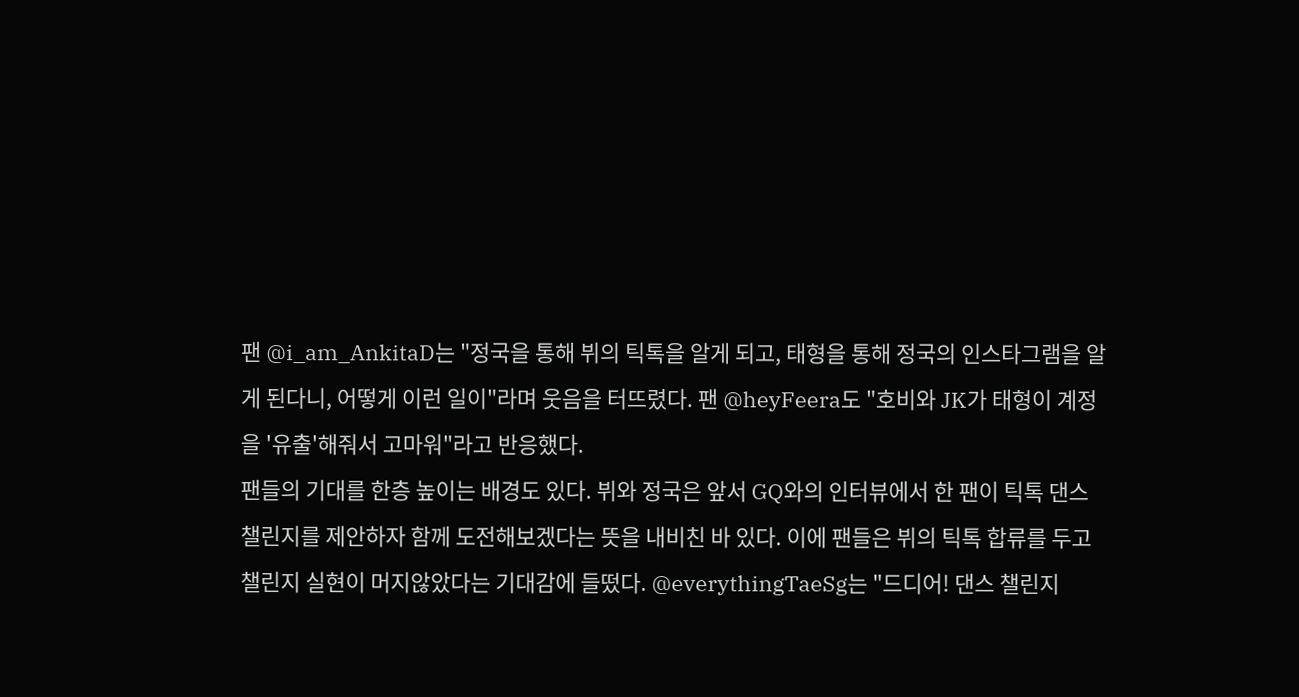팬 @i_am_AnkitaD는 "정국을 통해 뷔의 틱톡을 알게 되고, 태형을 통해 정국의 인스타그램을 알게 된다니, 어떻게 이런 일이"라며 웃음을 터뜨렸다. 팬 @heyFeera도 "호비와 JK가 태형이 계정을 '유출'해줘서 고마워"라고 반응했다.
팬들의 기대를 한층 높이는 배경도 있다. 뷔와 정국은 앞서 GQ와의 인터뷰에서 한 팬이 틱톡 댄스 챌린지를 제안하자 함께 도전해보겠다는 뜻을 내비친 바 있다. 이에 팬들은 뷔의 틱톡 합류를 두고 챌린지 실현이 머지않았다는 기대감에 들떴다. @everythingTaeSg는 "드디어! 댄스 챌린지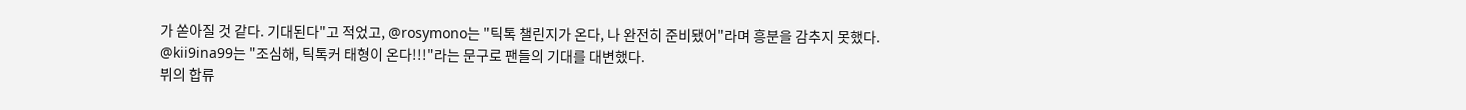가 쏟아질 것 같다. 기대된다"고 적었고, @rosymono는 "틱톡 챌린지가 온다, 나 완전히 준비됐어"라며 흥분을 감추지 못했다. @kii9ina99는 "조심해, 틱톡커 태형이 온다!!!"라는 문구로 팬들의 기대를 대변했다.
뷔의 합류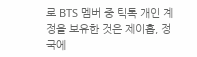로 BTS 멤버 중 틱톡 개인 계정을 보유한 것은 제이홉, 정국에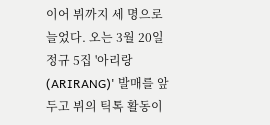이어 뷔까지 세 명으로 늘었다. 오는 3월 20일 정규 5집 '아리랑(ARIRANG)' 발매를 앞두고 뷔의 틱톡 활동이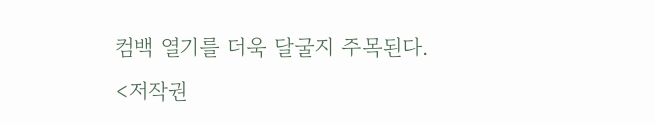컴백 열기를 더욱 달굴지 주목된다.
<저작권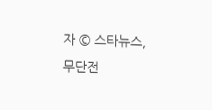자 © 스타뉴스, 무단전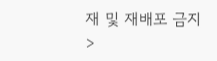재 및 재배포 금지>